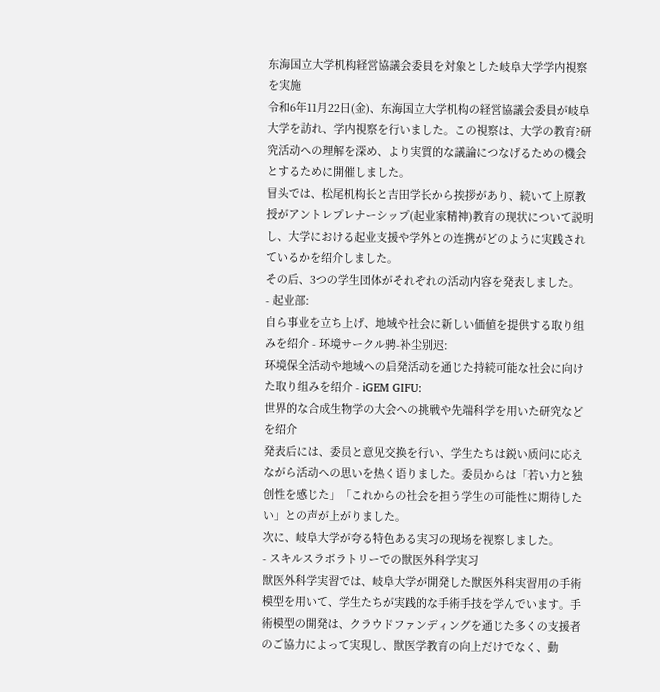东海国立大学机构経営協議会委員を対象とした岐阜大学学内視察を実施
令和6年11月22日(金)、东海国立大学机构の経営協議会委員が岐阜大学を訪れ、学内視察を行いました。この視察は、大学の教育?研究活动への理解を深め、より実質的な議論につなげるための機会とするために開催しました。
冒头では、松尾机构长と吉田学长から挨拶があり、続いて上原教授がアントレプレナーシップ(起业家精神)教育の现状について説明し、大学における起业支援や学外との连携がどのように実践されているかを绍介しました。
その后、3つの学生団体がそれぞれの活动内容を発表しました。
- 起业部:
自ら事业を立ち上げ、地域や社会に新しい価値を提供する取り组みを绍介 - 环境サークル骋-补尘别迟:
环境保全活动や地域への启発活动を通じた持続可能な社会に向けた取り组みを绍介 - iGEM GIFU:
世界的な合成生物学の大会への挑戦や先端科学を用いた研究などを绍介
発表后には、委员と意见交换を行い、学生たちは鋭い质问に応えながら活动への思いを热く语りました。委员からは「若い力と独创性を感じた」「これからの社会を担う学生の可能性に期待したい」との声が上がりました。
次に、岐阜大学が夸る特色ある実习の现场を视察しました。
- スキルスラボラトリーでの獣医外科学実习
獣医外科学実習では、岐阜大学が開発した獣医外科実習用の手術模型を用いて、学生たちが実践的な手術手技を学んでいます。手術模型の開発は、クラウドファンディングを通じた多くの支援者のご協力によって実現し、獣医学教育の向上だけでなく、動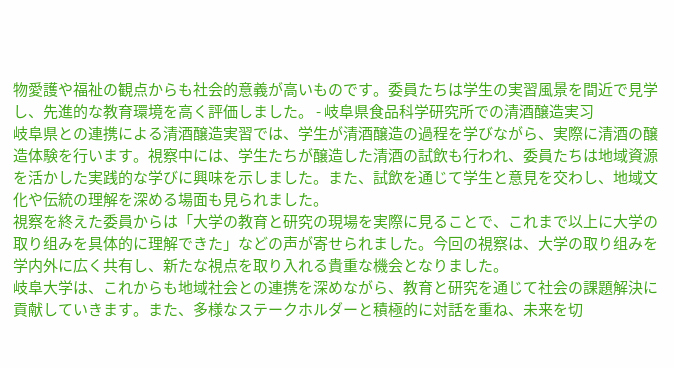物愛護や福祉の観点からも社会的意義が高いものです。委員たちは学生の実習風景を間近で見学し、先進的な教育環境を高く評価しました。 - 岐阜県食品科学研究所での清酒醸造実习
岐阜県との連携による清酒醸造実習では、学生が清酒醸造の過程を学びながら、実際に清酒の醸造体験を行います。視察中には、学生たちが醸造した清酒の試飲も行われ、委員たちは地域資源を活かした実践的な学びに興味を示しました。また、試飲を通じて学生と意見を交わし、地域文化や伝統の理解を深める場面も見られました。
視察を終えた委員からは「大学の教育と研究の現場を実際に見ることで、これまで以上に大学の取り组みを具体的に理解できた」などの声が寄せられました。今回の視察は、大学の取り组みを学内外に広く共有し、新たな視点を取り入れる貴重な機会となりました。
岐阜大学は、これからも地域社会との連携を深めながら、教育と研究を通じて社会の課題解決に貢献していきます。また、多様なステークホルダーと積極的に対話を重ね、未来を切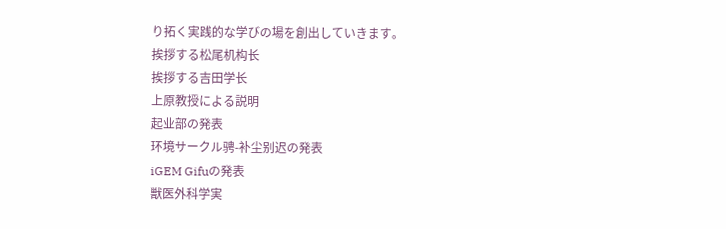り拓く実践的な学びの場を創出していきます。
挨拶する松尾机构长
挨拶する吉田学长
上原教授による説明
起业部の発表
环境サークル骋-补尘别迟の発表
iGEM Gifuの発表
獣医外科学実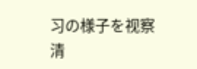习の様子を视察
清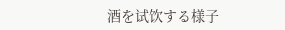酒を试饮する様子